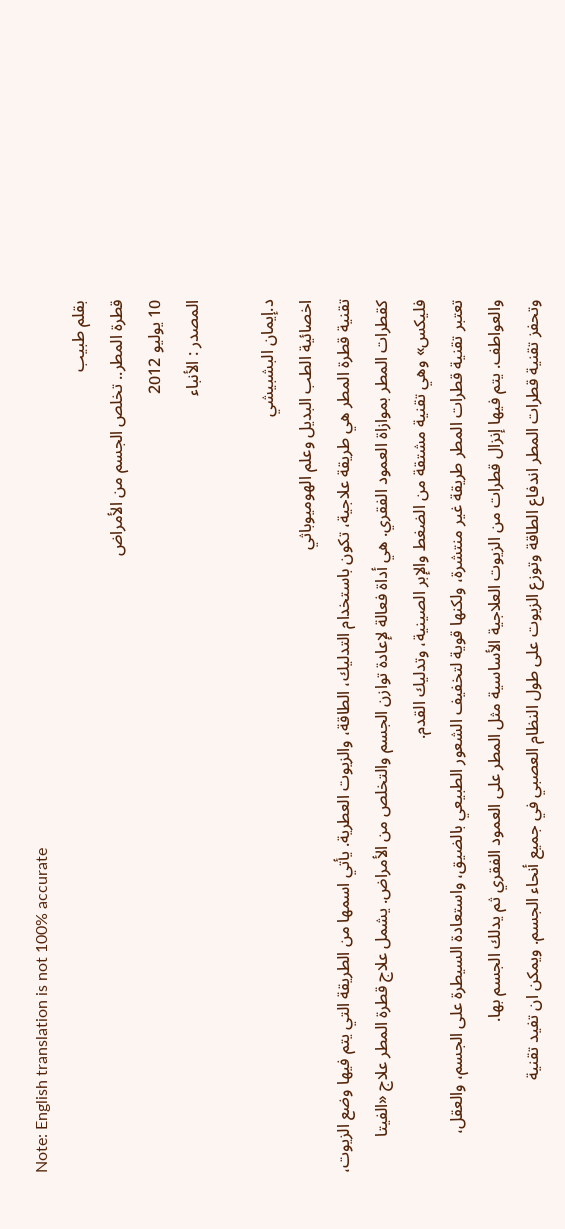Note: English translation is not 100% accurate
بقلم طبيب
قطرة المطر.. تخلص الجسم من الأمراض
10 يوليو 2012
المصدر : الأنباء

د.إيمان البشبيشي
اخصائية الطب البديل وعلم الهوميوباثي
تقنية قطرة المطر هي طريقة علاجية، تكون باستخدام التدليك، الطاقة، والزيوت العطرية. يأتي اسمها من الطريقة التي يتم فيها وضع الزيوت، كقطرات المطر بموازاة العمود الفقري. هي أداة فعالة لإعادة توازن الجسم والتخلص من الأمراض. يشمل علاج قطرة المطر علاج «الفيتا فليكس» وهي تقنية مشتقة من الضغط والإبر الصينية، وتدليك القدم.
تعتبر تقنية قطرات المطر طريقة غير منتشرة، ولكنها قوية لتخفيف الشعور الطبيعي بالضيق، واستعادة السيطرة على الجسم، والعقل، والعواطف. يتم فيها إنزال قطرات من الزيوت العلاجية الأساسية مثل المطر على العمود الفقري ثم يدلك الجسم بها.
وتحفز تقنية قطرات المطر اندفاع الطاقة وتوزع الزيوت على طول النظام العصبي في جميع أنحاء الجسم. ويمكن ان تفيد تقنية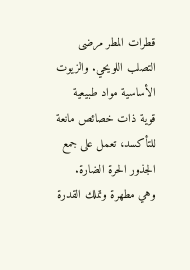قطرات المطر مرضى التصلب اللويحي. والزيوت الأساسية مواد طبيعية قوية ذات خصائص مانعة للتأكسد، تعمل على جمع الجذور الحرة الضارة. وهي مطهرة وتملك القدرة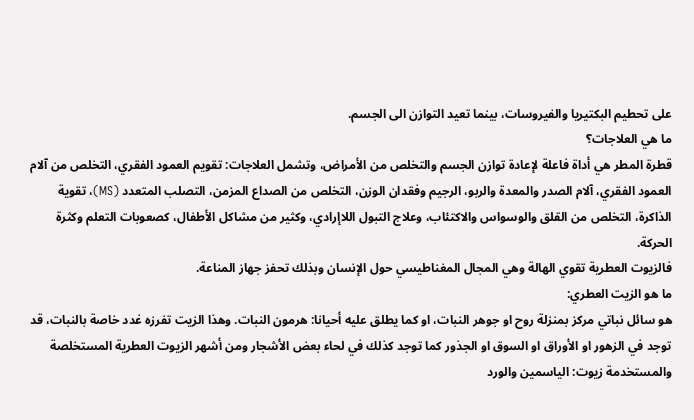على تحطيم البكتيريا والفيروسات، بينما تعيد التوازن الى الجسم.
ما هي العلاجات؟
قطرة المطر هي أداة فاعلة لإعادة توازن الجسم والتخلص من الأمراض، وتشمل العلاجات: تقويم العمود الفقري، التخلص من آلام العمود الفقري، آلام الصدر والمعدة والربو، الرجيم وفقدان الوزن، التخلص من الصداع المزمن، التصلب المتعدد (MS)، تقوية الذاكرة، التخلص من القلق والوسواس والاكتئاب، وعلاج التبول اللاإرادي، وكثير من مشاكل الأطفال، كصعوبات التعلم وكثرة الحركة.
فالزيوت العطرية تقوي الهالة وهي المجال المغناطيسي حول الإنسان وبذلك تحفز جهاز المناعة.
ما هو الزيت العطري:
هو سائل نباتي مركز بمنزلة روح او جوهر النبات، او كما يطلق عليه أحيانا: هرمون النبات. وهذا الزيت تفرزه غدد خاصة بالنبات، قد توجد في الزهور او الأوراق او السوق او الجذور كما توجد كذلك في لحاء بعض الأشجار ومن أشهر الزيوت العطرية المستخلصة والمستخدمة زيوت: الياسمين والورد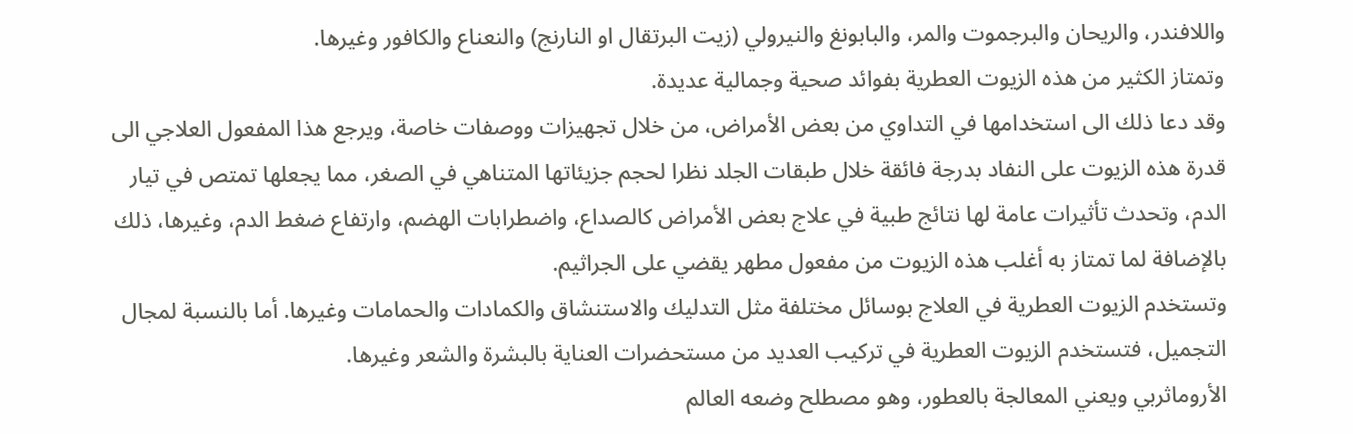واللافندر، والريحان والبرجموت والمر، والبابونغ والنيرولي (زيت البرتقال او النارنج) والنعناع والكافور وغيرها.
وتمتاز الكثير من هذه الزيوت العطرية بفوائد صحية وجمالية عديدة.
وقد دعا ذلك الى استخدامها في التداوي من بعض الأمراض، من خلال تجهيزات ووصفات خاصة، ويرجع هذا المفعول العلاجي الى قدرة هذه الزيوت على النفاد بدرجة فائقة خلال طبقات الجلد نظرا لحجم جزيئاتها المتناهي في الصغر، مما يجعلها تمتص في تيار الدم، وتحدث تأثيرات عامة لها نتائج طبية في علاج بعض الأمراض كالصداع، واضطرابات الهضم، وارتفاع ضغط الدم، وغيرها، ذلك بالإضافة لما تمتاز به أغلب هذه الزيوت من مفعول مطهر يقضي على الجراثيم.
وتستخدم الزيوت العطرية في العلاج بوسائل مختلفة مثل التدليك والاستنشاق والكمادات والحمامات وغيرها. أما بالنسبة لمجال التجميل، فتستخدم الزيوت العطرية في تركيب العديد من مستحضرات العناية بالبشرة والشعر وغيرها.
الأروماثربي ويعني المعالجة بالعطور، وهو مصطلح وضعه العالم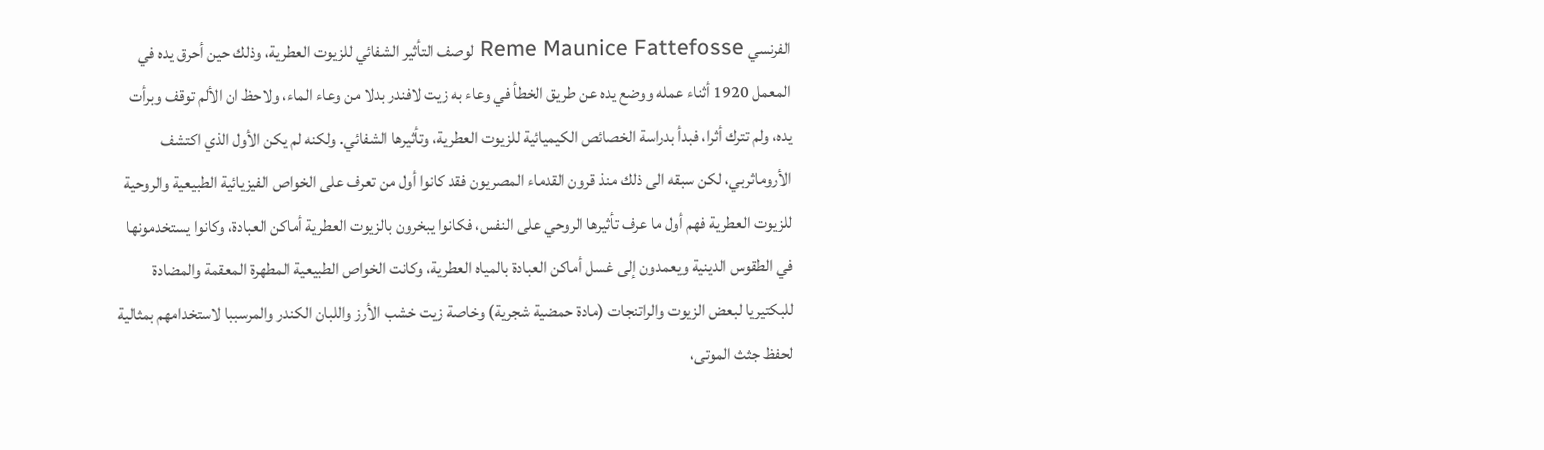الفرنسي Reme Maunice Fattefosse لوصف التأثير الشفائي للزيوت العطرية، وذلك حين أحرق يده في المعمل 1920 أثناء عمله ووضع يده عن طريق الخطأ في وعاء به زيت لافندر بدلا من وعاء الماء، ولاحظ ان الألم توقف وبرأت يده، ولم تترك أثرا، فبدأ بدراسة الخصائص الكيميائية للزيوت العطرية، وتأثيرها الشفائي. ولكنه لم يكن الأول الذي اكتشف الأروماثربي، لكن سبقه الى ذلك منذ قرون القدماء المصريون فقد كانوا أول من تعرف على الخواص الفيزيائية الطبيعية والروحية للزيوت العطرية فهم أول ما عرف تأثيرها الروحي على النفس، فكانوا يبخرون بالزيوت العطرية أماكن العبادة، وكانوا يستخدمونها في الطقوس الدينية ويعمدون إلى غسل أماكن العبادة بالمياه العطرية، وكانت الخواص الطبيعية المطهرة المعقمة والمضادة للبكتيريا لبعض الزيوت والراتنجات (مادة حمضية شجرية) وخاصة زيت خشب الأرز واللبان الكندر والمرسببا لاستخدامهم بمثالية لحفظ جثث الموتى،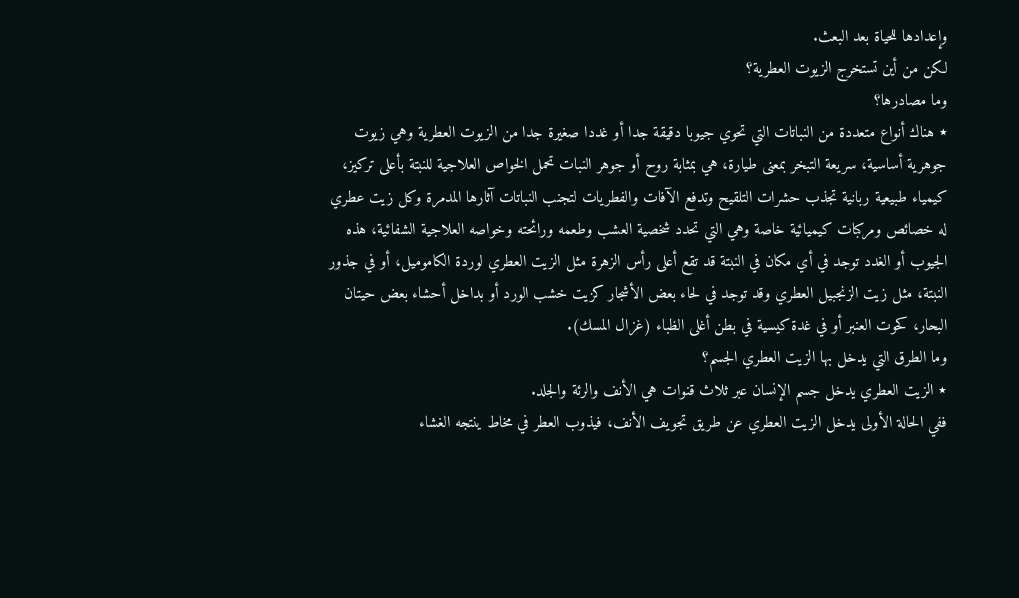وإعدادها للحياة بعد البعث.
لكن من أين تستخرج الزيوت العطرية؟
وما مصادرها؟
٭ هناك أنواع متعددة من النباتات التي تحوي جيوبا دقيقة جدا أو غددا صغيرة جدا من الزيوت العطرية وهي زيوت جوهرية أساسية، سريعة التبخر بمعنى طيارة، هي بمثابة روح أو جوهر النبات تحمل الخواص العلاجية للنبتة بأعلى تركيز، كيمياء طبيعية ربانية تجذب حشرات التلقيح وتدفع الآفات والفطريات لتجنب النباتات آثارها المدمرة وكل زيت عطري له خصائص ومركبات كيميائية خاصة وهي التي تحدد شخصية العشب وطعمه ورائحته وخواصه العلاجية الشفائية، هذه الجيوب أو الغدد توجد في أي مكان في النبتة قد تقع أعلى رأس الزهرة مثل الزيت العطري لوردة الكاموميل، أو في جذور النبتة، مثل زيت الزنجبيل العطري وقد توجد في لحاء بعض الأشجار كزيت خشب الورد أو بداخل أحشاء بعض حيتان البحار، كحوت العنبر أو في غدة كيسية في بطن أغلى الظباء (غزال المسك).
وما الطرق التي يدخل بها الزيت العطري الجسم؟
٭ الزيت العطري يدخل جسم الإنسان عبر ثلاث قنوات هي الأنف والرئة والجلد.
ففي الحالة الأولى يدخل الزيت العطري عن طريق تجويف الأنف، فيذوب العطر في مخاط ينتجه الغشاء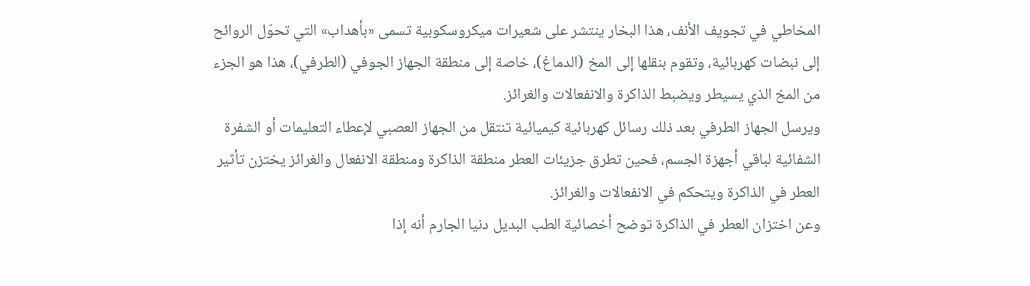المخاطي في تجويف الأنف، هذا البخار ينتشر على شعيرات ميكروسكوبية تسمى «بأهداب» التي تحوّل الروائح إلى نبضات كهربائية، وتقوم بنقلها إلى المخ (الدماغ)، خاصة إلى منطقة الجهاز الجوفي (الطرفي)، هذا هو الجزء من المخ الذي يسيطر ويضبط الذاكرة والانفعالات والغرائز.
ويرسل الجهاز الطرفي بعد ذلك رسائل كهربائية كيميائية تنتقل من الجهاز العصبي لإعطاء التعليمات أو الشفرة الشفائية لباقي أجهزة الجسم، فحين تطرق جزيئات العطر منطقة الذاكرة ومنطقة الانفعال والغرائز يختزن تأثير العطر في الذاكرة ويتحكم في الانفعالات والغرائز.
وعن اختزان العطر في الذاكرة توضح أخصائية الطب البديل دنيا الجارم أنه إذا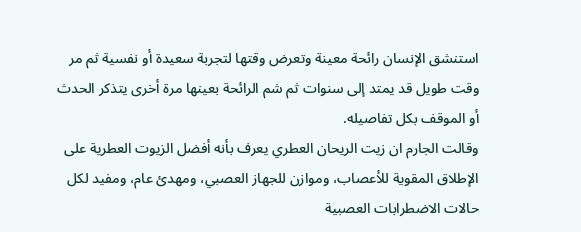استنشق الإنسان رائحة معينة وتعرض وقتها لتجربة سعيدة أو نفسية ثم مر وقت طويل قد يمتد إلى سنوات ثم شم الرائحة بعينها مرة أخرى يتذكر الحدث أو الموقف بكل تفاصيله.
وقالت الجارم ان زيت الريحان العطري يعرف بأنه أفضل الزيوت العطرية على الإطلاق المقوية للأعصاب، وموازن للجهاز العصبي، ومهدئ عام، ومفيد لكل حالات الاضطرابات العصبية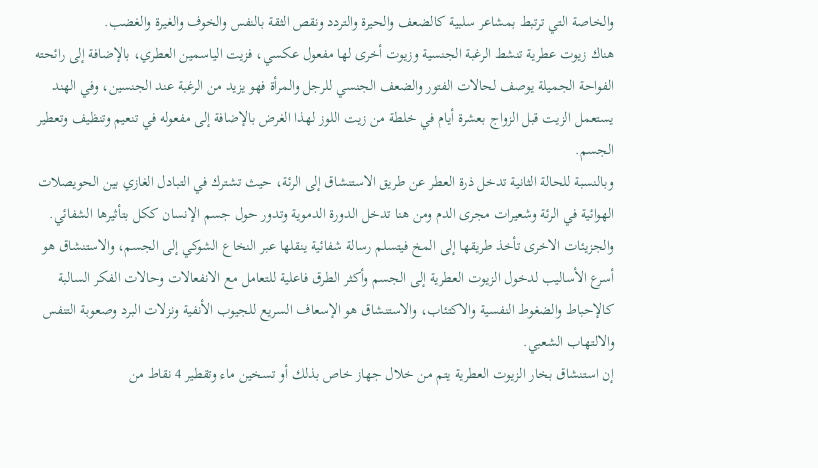والخاصة التي ترتبط بمشاعر سلبية كالضعف والحيرة والتردد ونقص الثقة بالنفس والخوف والغيرة والغضب.
هناك زيوت عطرية تنشط الرغبة الجنسية وزيوت أخرى لها مفعول عكسي، فزيت الياسمين العطري، بالإضافة إلى رائحته الفواحة الجميلة يوصف لحالات الفتور والضعف الجنسي للرجل والمرأة فهو يزيد من الرغبة عند الجنسين، وفي الهند يستعمل الزيت قبل الزواج بعشرة أيام في خلطة من زيت اللوز لهذا الغرض بالإضافة إلى مفعوله في تنعيم وتنظيف وتعطير الجسم.
وبالنسبة للحالة الثانية تدخل ذرة العطر عن طريق الاستنشاق إلى الرئة، حيث تشترك في التبادل الغازي بين الحويصلات الهوائية في الرئة وشعيرات مجرى الدم ومن هنا تدخل الدورة الدموية وتدور حول جسم الإنسان ككل بتأثيرها الشفائي.
والجزيئات الاخرى تأخذ طريقها إلى المخ فيتسلم رسالة شفائية ينقلها عبر النخاع الشوكي إلى الجسم، والاستنشاق هو أسرع الأساليب لدخول الزيوت العطرية إلى الجسم وأكثر الطرق فاعلية للتعامل مع الانفعالات وحالات الفكر السالبة كالإحباط والضغوط النفسية والاكتئاب، والاستنشاق هو الإسعاف السريع للجيوب الأنفية ونزلات البرد وصعوبة التنفس والالتهاب الشعبي.
إن استنشاق بخار الزيوت العطرية يتم من خلال جهاز خاص بذلك أو تسخين ماء وتقطير 4 نقاط من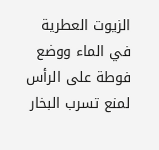الزيوت العطرية في الماء ووضع فوطة على الرأس لمنع تسرب البخار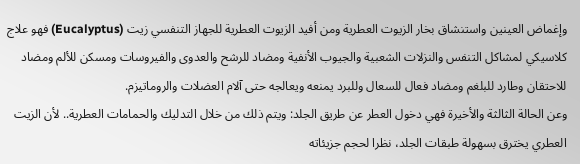وإغماض العينين واستنشاق بخار الزيوت العطرية ومن أفيد الزيوت العطرية للجهاز التنفسي زيت (Eucalyptus) فهو علاج كلاسيكي لمشاكل التنفس والنزلات الشعبية والجيوب الأنفية ومضاد للرشح والعدوى والفيروسات ومسكن للألم ومضاد للاحتقان وطارد للبلغم ومضاد فعال للسعال وللبرد يمنعه ويعالجه حتى آلام العضلات والروماتيزم.
وعن الحالة الثالثة والأخيرة فهي دخول العطر عن طريق الجلد: ويتم ذلك من خلال التدليك والحمامات العطرية.. لأن الزيت العطري يخترق بسهولة طبقات الجلد، نظرا لحجم جزيئاته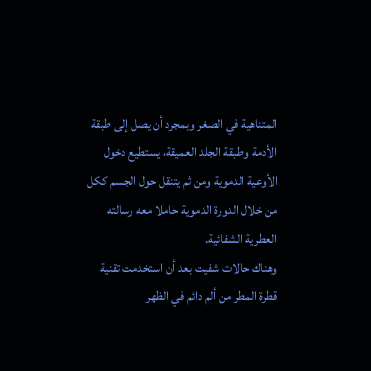المتناهية في الصغر وبمجرد أن يصل إلى طبقة الأدمة وطبقة الجلد العميقة، يستطيع دخول الأوعية الدموية ومن ثم يتنقل حول الجسم ككل من خلال الدورة الدموية حاملا معه رسالته العطرية الشفائية.
وهناك حالات شفيت بعد أن استخدمت تقنية قطرة المطر من ألم دائم في الظهر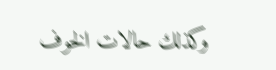وكذلك حالات الخوف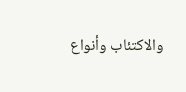والاكتئاب وأنواع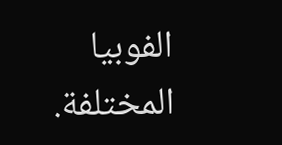الفوبيا المختلفة.